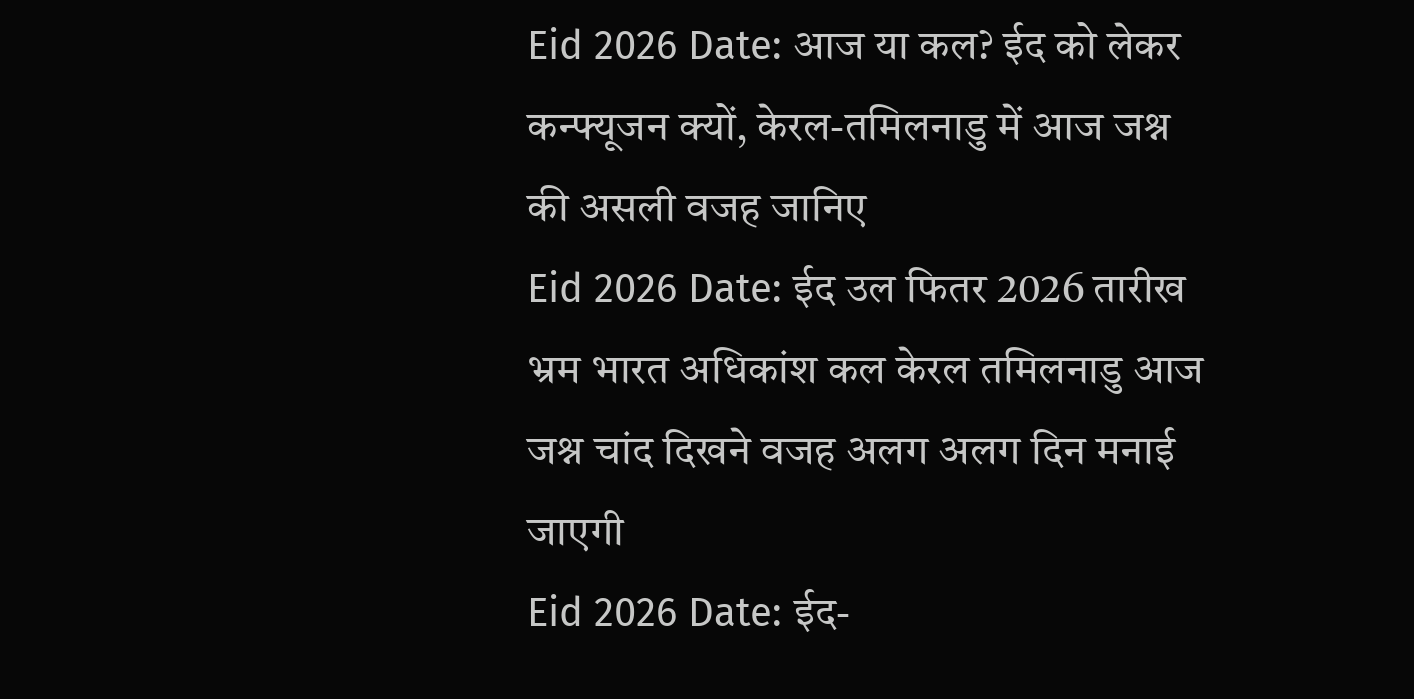Eid 2026 Date: आज या कल? ईद को लेकर कन्फ्यूजन क्यों, केरल-तमिलनाडु में आज जश्न की असली वजह जानिए
Eid 2026 Date: ईद उल फितर 2026 तारीख भ्रम भारत अधिकांश कल केरल तमिलनाडु आज जश्न चांद दिखने वजह अलग अलग दिन मनाई जाएगी
Eid 2026 Date: ईद-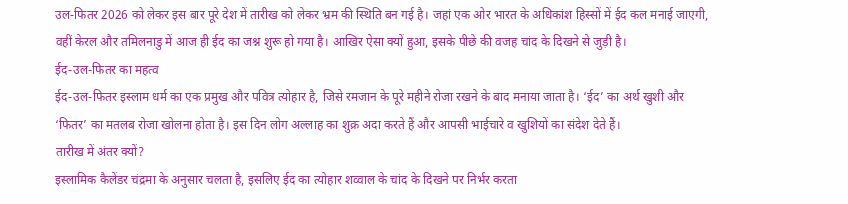उल-फितर 2026 को लेकर इस बार पूरे देश में तारीख को लेकर भ्रम की स्थिति बन गई है। जहां एक ओर भारत के अधिकांश हिस्सों में ईद कल मनाई जाएगी, वहीं केरल और तमिलनाडु में आज ही ईद का जश्न शुरू हो गया है। आखिर ऐसा क्यों हुआ, इसके पीछे की वजह चांद के दिखने से जुड़ी है।
ईद-उल-फितर का महत्व
ईद-उल-फितर इस्लाम धर्म का एक प्रमुख और पवित्र त्योहार है, जिसे रमजान के पूरे महीने रोजा रखने के बाद मनाया जाता है। ‘ईद’ का अर्थ खुशी और ‘फितर’ का मतलब रोजा खोलना होता है। इस दिन लोग अल्लाह का शुक्र अदा करते हैं और आपसी भाईचारे व खुशियों का संदेश देते हैं।
तारीख में अंतर क्यों?
इस्लामिक कैलेंडर चंद्रमा के अनुसार चलता है, इसलिए ईद का त्योहार शव्वाल के चांद के दिखने पर निर्भर करता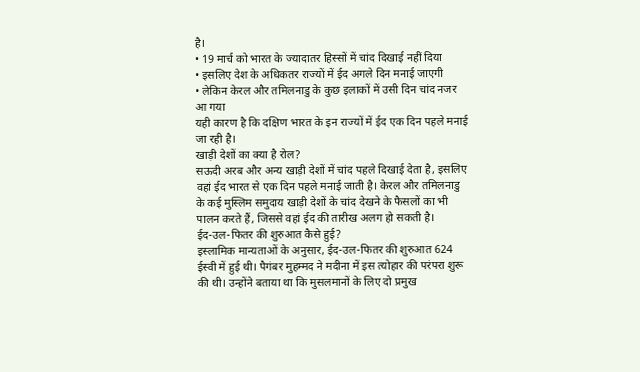है।
• 19 मार्च को भारत के ज्यादातर हिस्सों में चांद दिखाई नहीं दिया
• इसलिए देश के अधिकतर राज्यों में ईद अगले दिन मनाई जाएगी
• लेकिन केरल और तमिलनाडु के कुछ इलाकों में उसी दिन चांद नजर आ गया
यही कारण है कि दक्षिण भारत के इन राज्यों में ईद एक दिन पहले मनाई जा रही है।
खाड़ी देशों का क्या है रोल?
सऊदी अरब और अन्य खाड़ी देशों में चांद पहले दिखाई देता है, इसलिए वहां ईद भारत से एक दिन पहले मनाई जाती है। केरल और तमिलनाडु के कई मुस्लिम समुदाय खाड़ी देशों के चांद देखने के फैसलों का भी पालन करते हैं, जिससे वहां ईद की तारीख अलग हो सकती है।
ईद-उल-फितर की शुरुआत कैसे हुई?
इस्लामिक मान्यताओं के अनुसार, ईद-उल-फितर की शुरुआत 624 ईस्वी में हुई थी। पैगंबर मुहम्मद ने मदीना में इस त्योहार की परंपरा शुरू की थी। उन्होंने बताया था कि मुसलमानों के लिए दो प्रमुख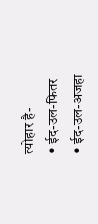त्योहार है-
• ईद-उल-फितर
• ईद-उल-अजहा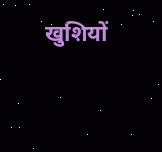खुशियों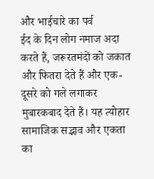और भाईचारे का पर्व
ईद के दिन लोग नमाज अदा करते हैं, जरूरतमंदों को जकात और फितरा देते हैं और एक-दूसरे को गले लगाकर मुबारकबाद देते हैं। यह त्योहार सामाजिक सद्भाव और एकता का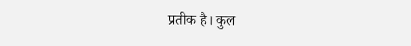प्रतीक है। कुल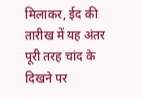मिलाकर, ईद की तारीख में यह अंतर पूरी तरह चांद के दिखने पर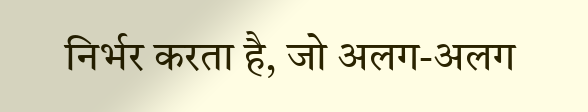निर्भर करता है, जो अलग-अलग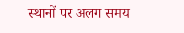स्थानों पर अलग समय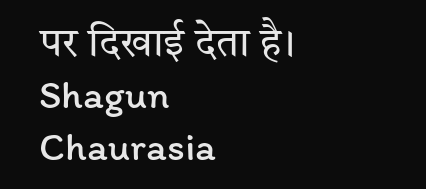पर दिखाई देता है।
Shagun Chaurasia